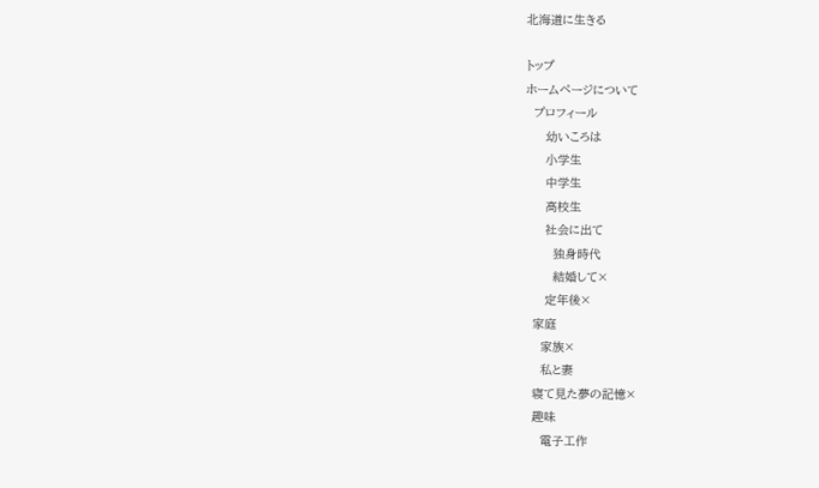北海道に生きる

トップ
ホームページについて
  プロフィール
     幼いころは
     小学生
     中学生
     高校生
     社会に出て
       独身時代
       結婚して×
     定年後×
  家庭
    家族×
    私と妻
  寝て見た夢の記憶×
  趣味
    電子工作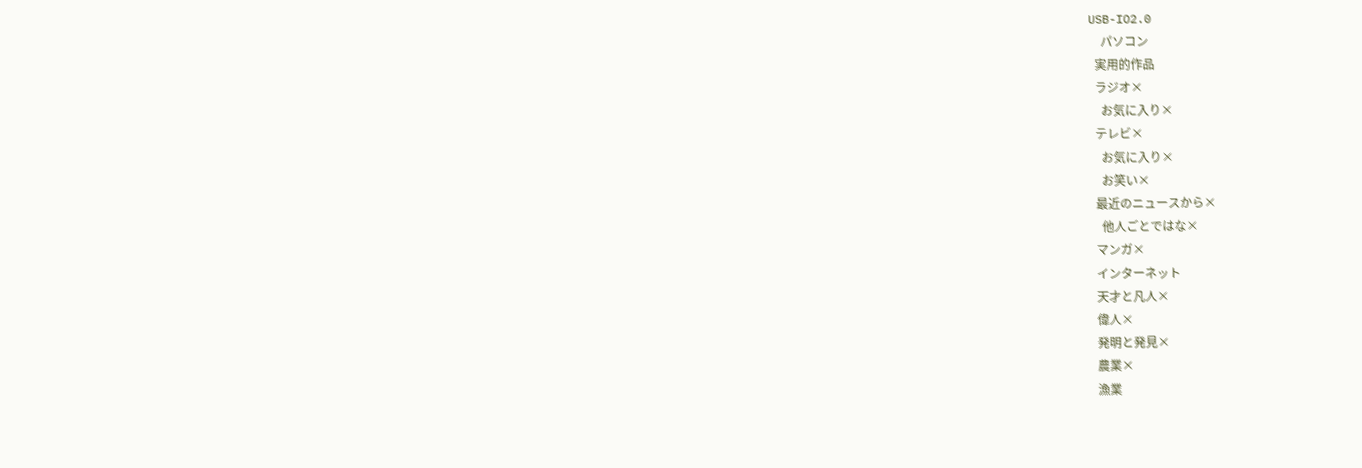USB-IO2.0
    パソコン
  実用的作品
  ラジオ×
    お気に入り×
  テレビ×
    お気に入り×
    お笑い×
  最近のニュースから×
    他人ごとではな×
  マンガ×
  インターネット
  天才と凡人×
  偉人×
  発明と発見×
  農業×
  漁業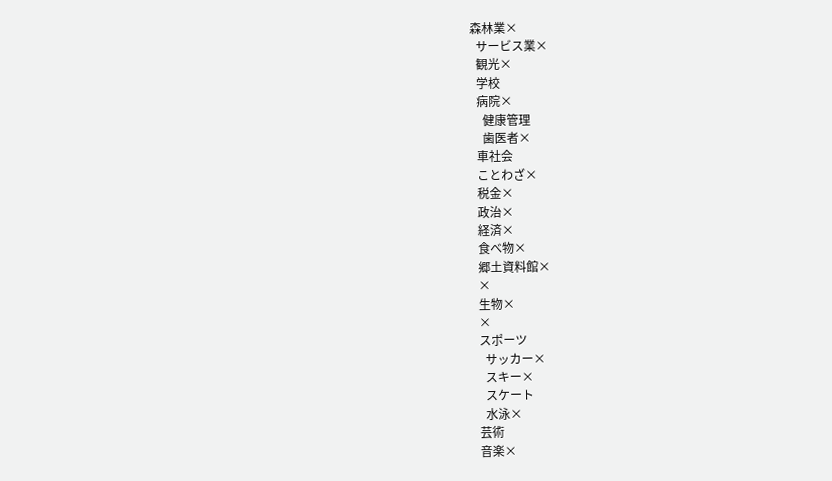森林業×
  サービス業×
  観光×
  学校
  病院×
    健康管理
    歯医者×
  車社会
  ことわざ×
  税金×
  政治×
  経済×
  食べ物×
  郷土資料館×
  ×
  生物×
  ×
  スポーツ
    サッカー×
    スキー×
    スケート
    水泳×
  芸術
  音楽×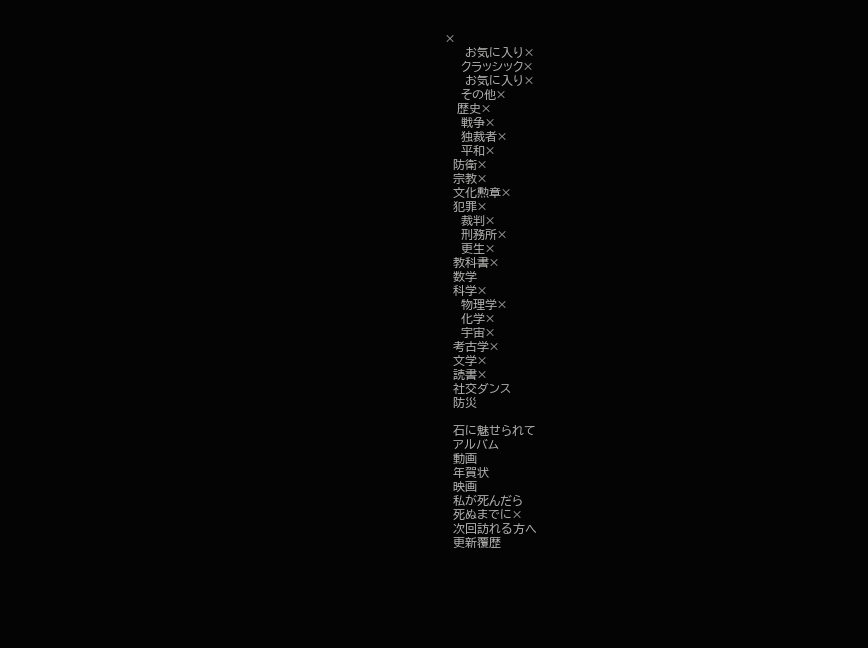×
     お気に入り×
    クラッシック×
     お気に入り×
    その他×
   歴史×
    戦争×
    独裁者×
    平和×
  防衛×
  宗教×
  文化勲章×
  犯罪×
    裁判×
    刑務所×
    更生×
  教科書×
  数学
  科学×
    物理学×
    化学×
    宇宙×
  考古学×
  文学×
  読書×
  社交ダンス
  防災

  石に魅せられて
  アルバム
  動画
  年賀状
  映画
  私が死んだら
  死ぬまでに×
  次回訪れる方へ
  更新覆歴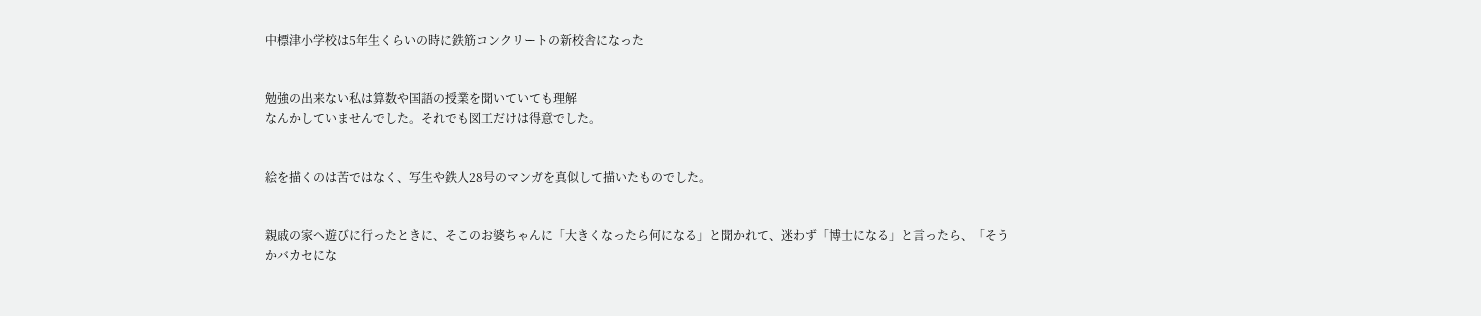中標津小学校は5年生くらいの時に鉄筋コンクリートの新校舎になった


勉強の出来ない私は算数や国語の授業を聞いていても理解
なんかしていませんでした。それでも図工だけは得意でした。


絵を描くのは苦ではなく、写生や鉄人28号のマンガを真似して描いたものでした。


親戚の家へ遊びに行ったときに、そこのお婆ちゃんに「大きくなったら何になる」と聞かれて、迷わず「博士になる」と言ったら、「そうかバカセにな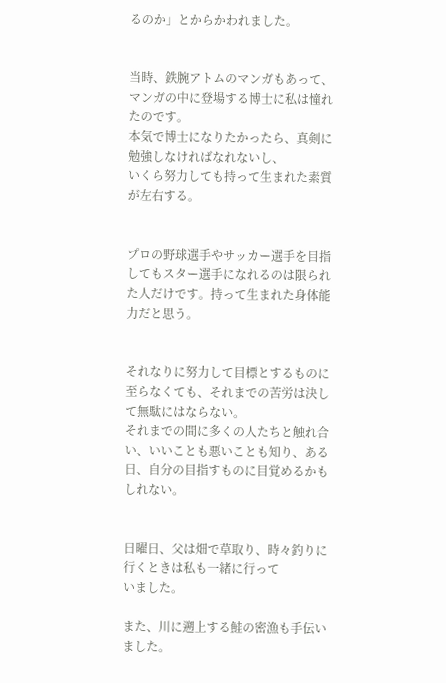るのか」とからかわれました。


当時、鉄腕アトムのマンガもあって、マンガの中に登場する博士に私は憧れたのです。
本気で博士になりたかったら、真剣に勉強しなければなれないし、
いくら努力しても持って生まれた素質が左右する。


プロの野球選手やサッカー選手を目指してもスター選手になれるのは限られた人だけです。持って生まれた身体能力だと思う。


それなりに努力して目標とするものに至らなくても、それまでの苦労は決して無駄にはならない。
それまでの間に多くの人たちと触れ合い、いいことも悪いことも知り、ある日、自分の目指すものに目覚めるかもしれない。


日曜日、父は畑で草取り、時々釣りに行くときは私も一緒に行って
いました。

また、川に遡上する鮭の密漁も手伝いました。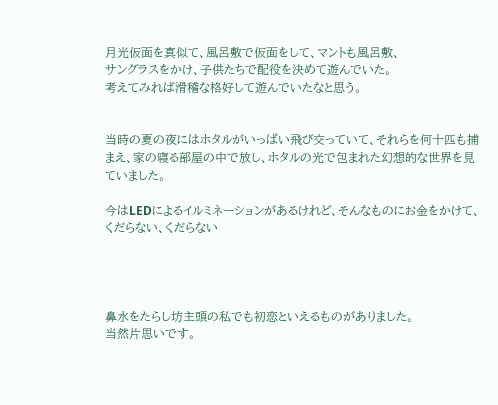月光仮面を真似て、風呂敷で仮面をして、マントも風呂敷、
サングラスをかけ、子供たちで配役を決めて遊んでいた。
考えてみれば滑稽な格好して遊んでいたなと思う。


当時の夏の夜にはホタルがいっぱい飛び交っていて、それらを何十匹も捕まえ、家の寝る部屋の中で放し、ホタルの光で包まれた幻想的な世界を見ていました。

今はLEDによるイルミネーションがあるけれど、そんなものにお金をかけて、くだらない、くだらない




鼻水をたらし坊主頭の私でも初恋といえるものがありました。
当然片思いです。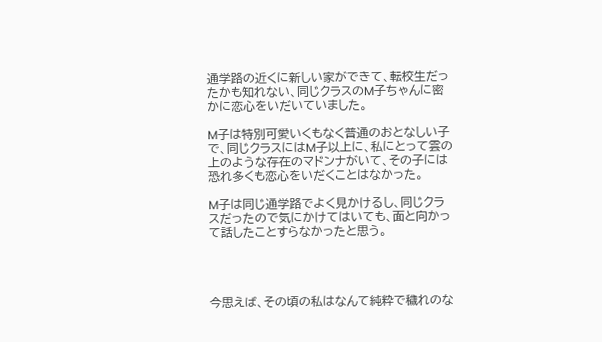通学路の近くに新しい家ができて、転校生だったかも知れない、同じクラスのM子ちゃんに密かに恋心をいだいていました。

M子は特別可愛いくもなく普通のおとなしい子で、同じクラスにはM子以上に、私にとって雲の上のような存在のマドンナがいて、その子には恐れ多くも恋心をいだくことはなかった。

M子は同じ通学路でよく見かけるし、同じクラスだったので気にかけてはいても、面と向かって話したことすらなかったと思う。




今思えば、その頃の私はなんて純粋で穢れのな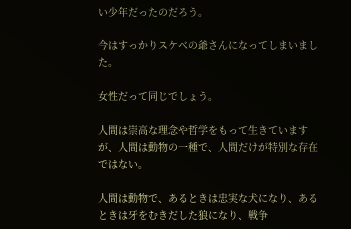い少年だったのだろう。

今はすっかりスケベの爺さんになってしまいました。

女性だって同じでしょう。

人間は崇高な理念や哲学をもって生きていますが、人間は動物の一種で、人間だけが特別な存在ではない。

人間は動物で、あるときは忠実な犬になり、あるときは牙をむきだした狼になり、戦争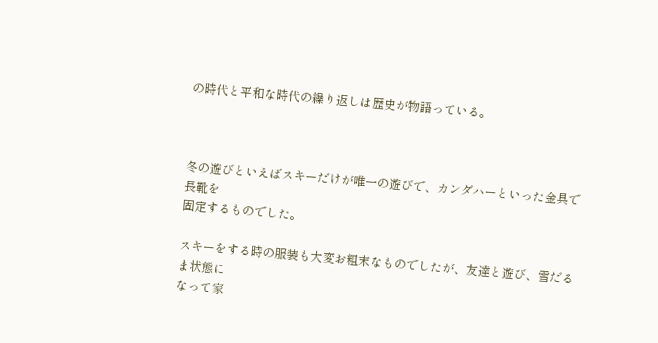の時代と平和な時代の繰り返しは歴史が物語っている。



冬の遊びといえばスキーだけが唯一の遊びで、カンダハーといった金具で長靴を
固定するものでした。

スキーをする時の服装も大変お粗末なものでしたが、友達と遊び、雪だるま状態に
なって家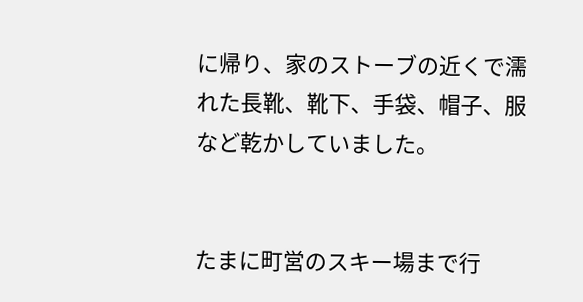に帰り、家のストーブの近くで濡れた長靴、靴下、手袋、帽子、服など乾かしていました。


たまに町営のスキー場まで行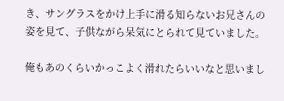き、サングラスをかけ上手に滑る知らないお兄さんの
姿を見て、子供ながら呆気にとられて見ていました。

俺もあのくらいかっこよく滑れたらいいなと思いまし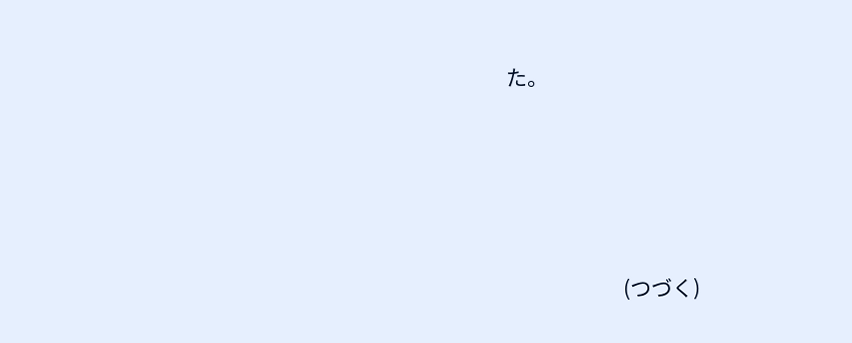た。






                       (つづく)